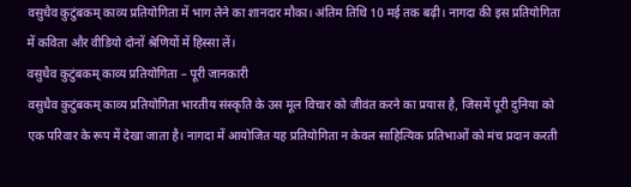वसुधैव कुटुंबकम् काव्य प्रतियोगिता में भाग लेने का शानदार मौका। अंतिम तिथि 10 मई तक बढ़ी। नागदा की इस प्रतियोगिता में कविता और वीडियो दोनों श्रेणियों में हिस्सा लें।
वसुधैव कुटुंबकम् काव्य प्रतियोगिता – पूरी जानकारी
वसुधैव कुटुंबकम् काव्य प्रतियोगिता भारतीय संस्कृति के उस मूल विचार को जीवंत करने का प्रयास है, जिसमें पूरी दुनिया को एक परिवार के रूप में देखा जाता है। नागदा में आयोजित यह प्रतियोगिता न केवल साहित्यिक प्रतिभाओं को मंच प्रदान करती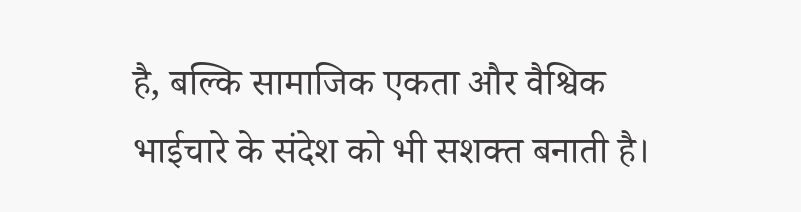है, बल्कि सामाजिक एकता और वैश्विक भाईचारे के संदेश को भी सशक्त बनाती है।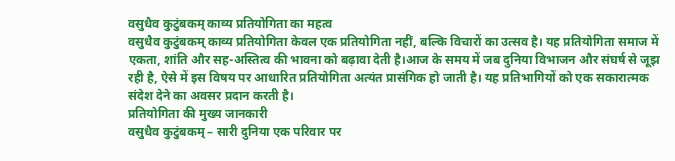वसुधैव कुटुंबकम् काव्य प्रतियोगिता का महत्व
वसुधैव कुटुंबकम् काव्य प्रतियोगिता केवल एक प्रतियोगिता नहीं, बल्कि विचारों का उत्सव है। यह प्रतियोगिता समाज में एकता, शांति और सह-अस्तित्व की भावना को बढ़ावा देती है।आज के समय में जब दुनिया विभाजन और संघर्ष से जूझ रही है, ऐसे में इस विषय पर आधारित प्रतियोगिता अत्यंत प्रासंगिक हो जाती है। यह प्रतिभागियों को एक सकारात्मक संदेश देने का अवसर प्रदान करती है।
प्रतियोगिता की मुख्य जानकारी
वसुधैव कुटुंबकम् – सारी दुनिया एक परिवार पर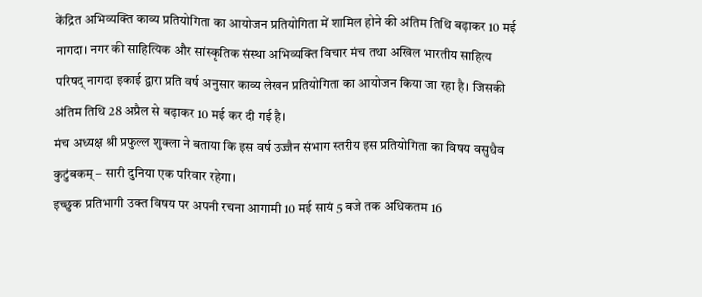केंद्रित अभिव्यक्ति काव्य प्रतियोगिता का आयोजन प्रतियोगिता में शामिल होने की अंतिम तिथि बढ़ाकर 10 मई
नागदा। नगर की साहित्यिक और सांस्कृतिक संस्था अभिव्यक्ति विचार मंच तथा अखिल भारतीय साहित्य परिषद् नागदा इकाई द्वारा प्रति वर्ष अनुसार काव्य लेखन प्रतियोगिता का आयोजन किया जा रहा है। जिसकी अंतिम तिथि 28 अप्रैल से बढ़ाकर 10 मई कर दी गई है।
मंच अध्यक्ष श्री प्रफुल्ल शुक्ला ने बताया कि इस वर्ष उज्जैन संभाग स्तरीय इस प्रतियोगिता का विषय वसुधैव कुटुंबकम् – सारी दुनिया एक परिवार रहेगा।
इच्छुक प्रतिभागी उक्त विषय पर अपनी रचना आगामी 10 मई सायं 5 बजे तक अधिकतम 16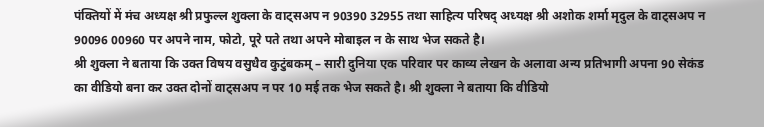पंक्तियों में मंच अध्यक्ष श्री प्रफुल्ल शुक्ला के वाट्सअप न 90390 32955 तथा साहित्य परिषद् अध्यक्ष श्री अशोक शर्मा मृदुल के वाट्सअप न 90096 00960 पर अपने नाम, फोटो, पूरे पते तथा अपने मोबाइल न के साथ भेज सकते है।
श्री शुक्ला ने बताया कि उक्त विषय वसुधैव कुटुंबकम् – सारी दुनिया एक परिवार पर काव्य लेखन के अलावा अन्य प्रतिभागी अपना 90 सेकंड का वीडियो बना कर उक्त दोनों वाट्सअप न पर 10 मई तक भेज सकते है। श्री शुक्ला ने बताया कि वीडियो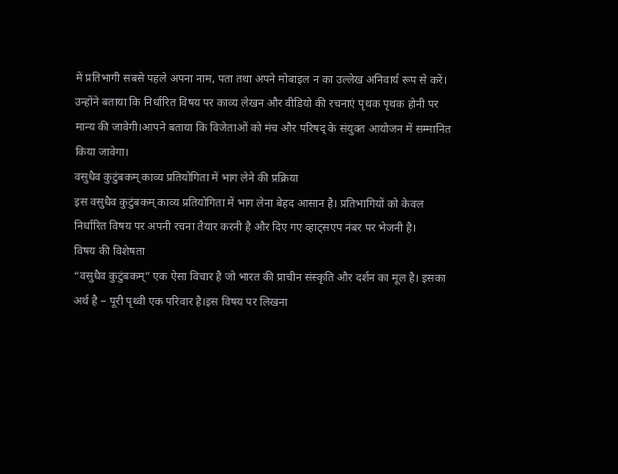में प्रतिभागी सबसे पहले अपना नाम, पता तथा अपने मोबाइल न का उल्लेख अनिवार्य रूप से करें।
उन्होंने बताया कि निर्धारित विषय पर काव्य लेखन और वीडियो की रचनाएं पृथक पृथक होनी पर मान्य की जावेगी।आपने बताया कि विजेताओं को मंच और परिषद् के संयुक्त आयोजन में सम्मानित किया जावेगा।
वसुधैव कुटुंबकम् काव्य प्रतियोगिता में भाग लेने की प्रक्रिया
इस वसुधैव कुटुंबकम् काव्य प्रतियोगिता में भाग लेना बेहद आसान है। प्रतिभागियों को केवल निर्धारित विषय पर अपनी रचना तैयार करनी है और दिए गए व्हाट्सएप नंबर पर भेजनी है।
विषय की विशेषता
“वसुधैव कुटुंबकम्” एक ऐसा विचार है जो भारत की प्राचीन संस्कृति और दर्शन का मूल है। इसका अर्थ है – पूरी पृथ्वी एक परिवार है।इस विषय पर लिखना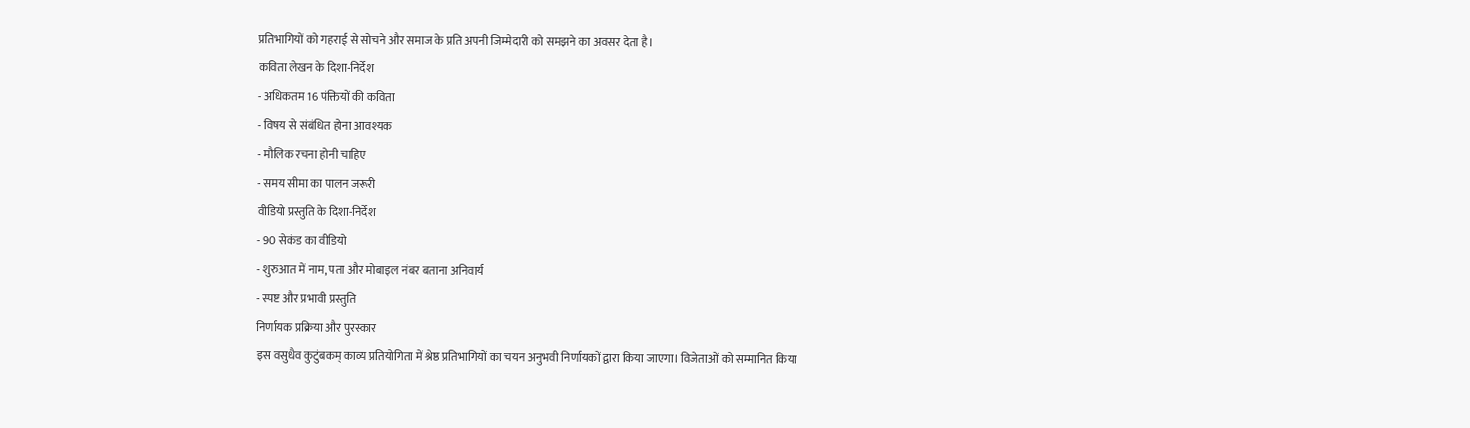प्रतिभागियों को गहराई से सोचने और समाज के प्रति अपनी जिम्मेदारी को समझने का अवसर देता है।
कविता लेखन के दिशा-निर्देश
- अधिकतम 16 पंक्तियों की कविता
- विषय से संबंधित होना आवश्यक
- मौलिक रचना होनी चाहिए
- समय सीमा का पालन जरूरी
वीडियो प्रस्तुति के दिशा-निर्देश
- 90 सेकंड का वीडियो
- शुरुआत में नाम, पता और मोबाइल नंबर बताना अनिवार्य
- स्पष्ट और प्रभावी प्रस्तुति
निर्णायक प्रक्रिया और पुरस्कार
इस वसुधैव कुटुंबकम् काव्य प्रतियोगिता में श्रेष्ठ प्रतिभागियों का चयन अनुभवी निर्णायकों द्वारा किया जाएगा। विजेताओं को सम्मानित किया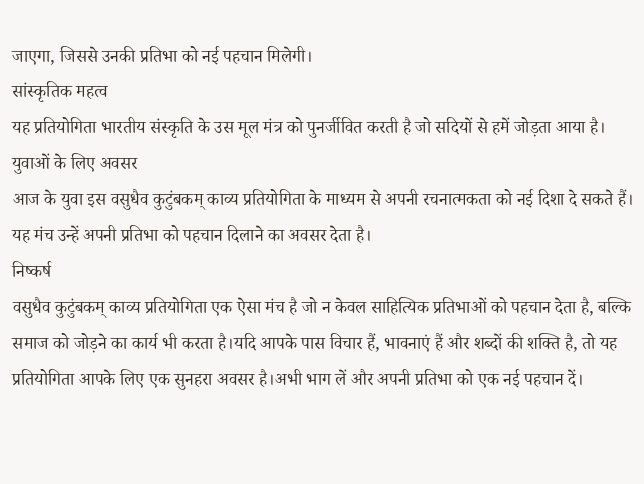जाएगा, जिससे उनकी प्रतिभा को नई पहचान मिलेगी।
सांस्कृतिक महत्व
यह प्रतियोगिता भारतीय संस्कृति के उस मूल मंत्र को पुनर्जीवित करती है जो सदियों से हमें जोड़ता आया है।
युवाओं के लिए अवसर
आज के युवा इस वसुधैव कुटुंबकम् काव्य प्रतियोगिता के माध्यम से अपनी रचनात्मकता को नई दिशा दे सकते हैं। यह मंच उन्हें अपनी प्रतिभा को पहचान दिलाने का अवसर देता है।
निष्कर्ष
वसुधैव कुटुंबकम् काव्य प्रतियोगिता एक ऐसा मंच है जो न केवल साहित्यिक प्रतिभाओं को पहचान देता है, बल्कि समाज को जोड़ने का कार्य भी करता है।यदि आपके पास विचार हैं, भावनाएं हैं और शब्दों की शक्ति है, तो यह प्रतियोगिता आपके लिए एक सुनहरा अवसर है।अभी भाग लें और अपनी प्रतिभा को एक नई पहचान दें।